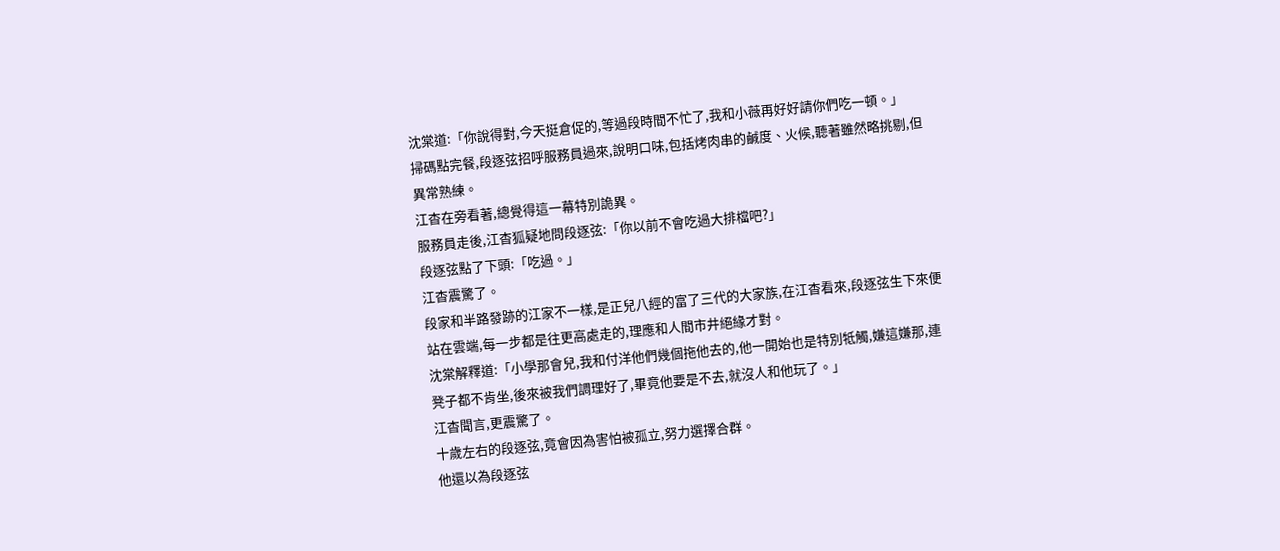沈棠道:「你說得對,今天挺倉促的,等過段時間不忙了,我和小薇再好好請你們吃一頓。」
掃碼點完餐,段逐弦招呼服務員過來,說明口味,包括烤肉串的鹹度、火候,聽著雖然略挑剔,但異常熟練。
江杳在旁看著,總覺得這一幕特別詭異。
服務員走後,江杳狐疑地問段逐弦:「你以前不會吃過大排檔吧?」
段逐弦點了下頭:「吃過。」
江杳震驚了。
段家和半路發跡的江家不一樣,是正兒八經的富了三代的大家族,在江杳看來,段逐弦生下來便站在雲端,每一步都是往更高處走的,理應和人間市井絕緣才對。
沈棠解釋道:「小學那會兒,我和付洋他們幾個拖他去的,他一開始也是特別牴觸,嫌這嫌那,連凳子都不肯坐,後來被我們調理好了,畢竟他要是不去,就沒人和他玩了。」
江杳聞言,更震驚了。
十歲左右的段逐弦,竟會因為害怕被孤立,努力選擇合群。
他還以為段逐弦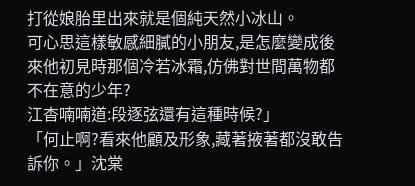打從娘胎里出來就是個純天然小冰山。
可心思這樣敏感細膩的小朋友,是怎麼變成後來他初見時那個冷若冰霜,仿佛對世間萬物都不在意的少年?
江杳喃喃道:段逐弦還有這種時候?」
「何止啊?看來他顧及形象,藏著掖著都沒敢告訴你。」沈棠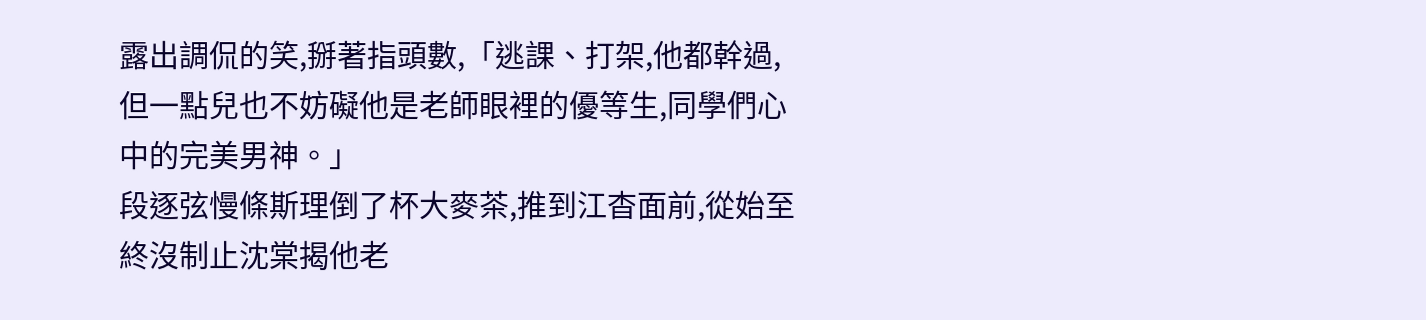露出調侃的笑,掰著指頭數,「逃課、打架,他都幹過,但一點兒也不妨礙他是老師眼裡的優等生,同學們心中的完美男神。」
段逐弦慢條斯理倒了杯大麥茶,推到江杳面前,從始至終沒制止沈棠揭他老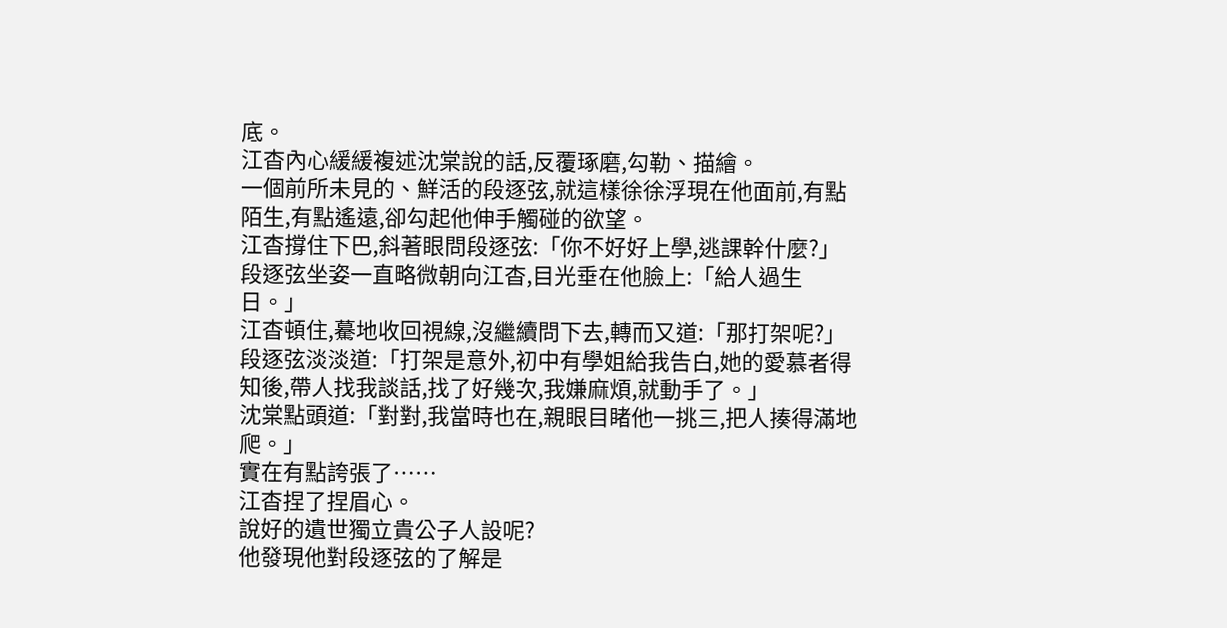底。
江杳內心緩緩複述沈棠說的話,反覆琢磨,勾勒、描繪。
一個前所未見的、鮮活的段逐弦,就這樣徐徐浮現在他面前,有點陌生,有點遙遠,卻勾起他伸手觸碰的欲望。
江杳撐住下巴,斜著眼問段逐弦:「你不好好上學,逃課幹什麼?」
段逐弦坐姿一直略微朝向江杳,目光垂在他臉上:「給人過生日。」
江杳頓住,驀地收回視線,沒繼續問下去,轉而又道:「那打架呢?」
段逐弦淡淡道:「打架是意外,初中有學姐給我告白,她的愛慕者得知後,帶人找我談話,找了好幾次,我嫌麻煩,就動手了。」
沈棠點頭道:「對對,我當時也在,親眼目睹他一挑三,把人揍得滿地爬。」
實在有點誇張了……
江杳捏了捏眉心。
說好的遺世獨立貴公子人設呢?
他發現他對段逐弦的了解是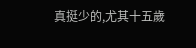真挺少的,尤其十五歲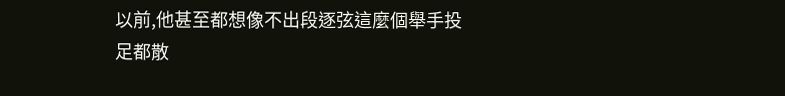以前,他甚至都想像不出段逐弦這麼個舉手投足都散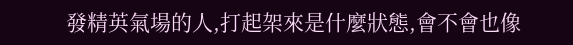發精英氣場的人,打起架來是什麼狀態,會不會也像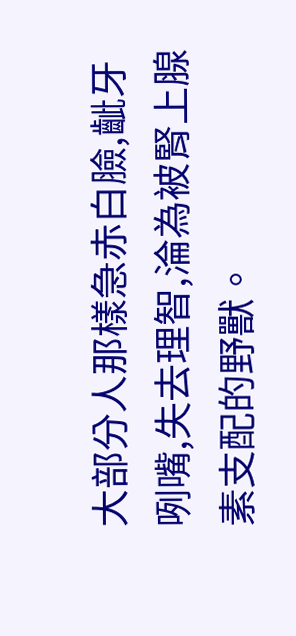大部分人那樣急赤白臉,齜牙咧嘴,失去理智,淪為被腎上腺素支配的野獸。